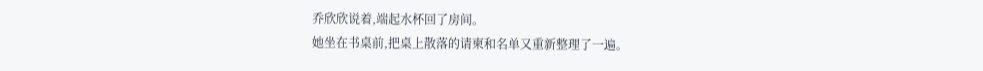乔欣欣说着,端起水杯回了房间。
她坐在书桌前,把桌上散落的请柬和名单又重新整理了一遍。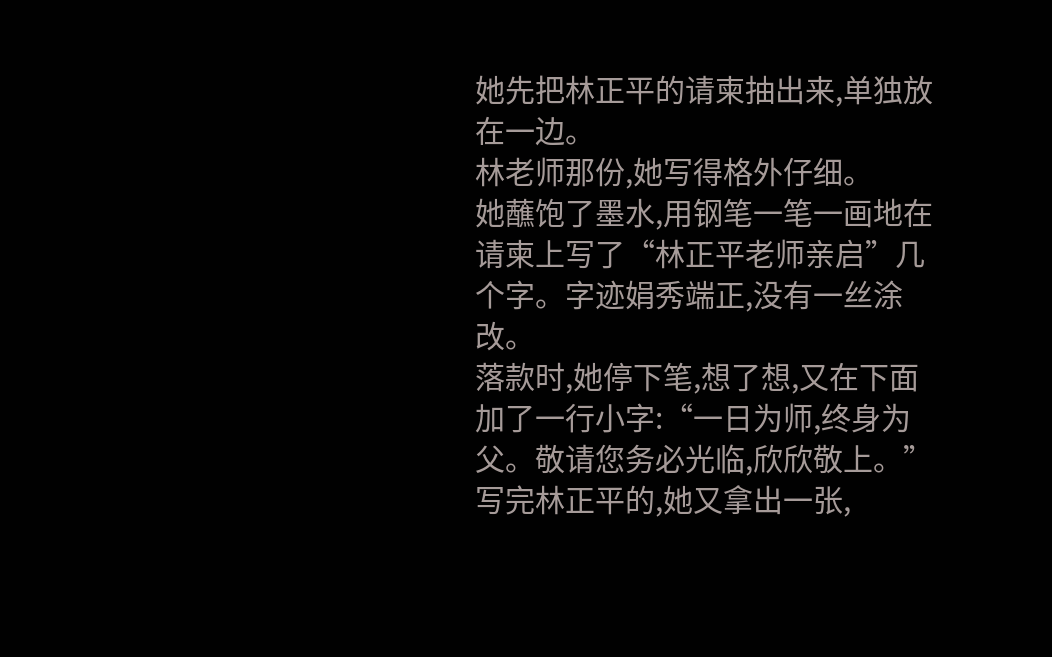她先把林正平的请柬抽出来,单独放在一边。
林老师那份,她写得格外仔细。
她蘸饱了墨水,用钢笔一笔一画地在请柬上写了“林正平老师亲启”几个字。字迹娟秀端正,没有一丝涂改。
落款时,她停下笔,想了想,又在下面加了一行小字:“一日为师,终身为父。敬请您务必光临,欣欣敬上。”
写完林正平的,她又拿出一张,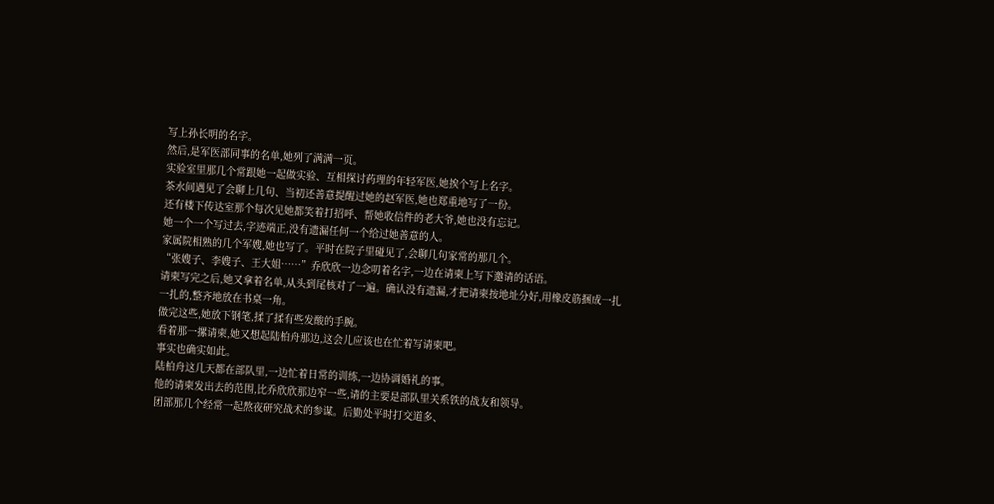写上孙长明的名字。
然后,是军医部同事的名单,她列了满满一页。
实验室里那几个常跟她一起做实验、互相探讨药理的年轻军医,她挨个写上名字。
茶水间遇见了会聊上几句、当初还善意提醒过她的赵军医,她也郑重地写了一份。
还有楼下传达室那个每次见她都笑着打招呼、帮她收信件的老大爷,她也没有忘记。
她一个一个写过去,字迹端正,没有遗漏任何一个给过她善意的人。
家属院相熟的几个军嫂,她也写了。平时在院子里碰见了,会聊几句家常的那几个。
“张嫂子、李嫂子、王大姐……”乔欣欣一边念叨着名字,一边在请柬上写下邀请的话语。
请柬写完之后,她又拿着名单,从头到尾核对了一遍。确认没有遗漏,才把请柬按地址分好,用橡皮筋捆成一扎一扎的,整齐地放在书桌一角。
做完这些,她放下钢笔,揉了揉有些发酸的手腕。
看着那一摞请柬,她又想起陆柏舟那边,这会儿应该也在忙着写请柬吧。
事实也确实如此。
陆柏舟这几天都在部队里,一边忙着日常的训练,一边协调婚礼的事。
他的请柬发出去的范围,比乔欣欣那边窄一些,请的主要是部队里关系铁的战友和领导。
团部那几个经常一起熬夜研究战术的参谋。后勤处平时打交道多、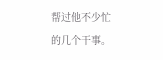帮过他不少忙的几个干事。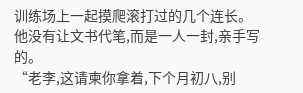训练场上一起摸爬滚打过的几个连长。
他没有让文书代笔,而是一人一封,亲手写的。
“老李,这请柬你拿着,下个月初八,别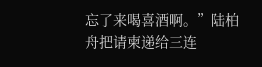忘了来喝喜酒啊。”陆柏舟把请柬递给三连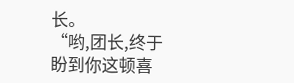长。
“哟,团长,终于盼到你这顿喜